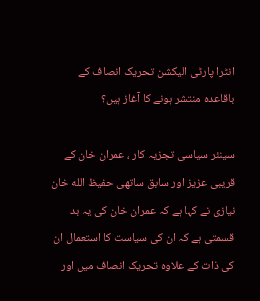انٹرا پارٹی الیکشن تحریک انصاف کے باقاعدہ منتشر ہونے کا آغاز ہیں؟

سینئر سیاسی تجزیہ کار ، عمران خان کے قریبی عزیز اور سابق ساتھی حفیظ الله خان نیازی نے کہا ہے کہ عمران خان کی یہ بد قسمتی ہے کہ ان کی سیاست کا استعمال ان کی ذات کے علاوہ تحریک انصاف میں اور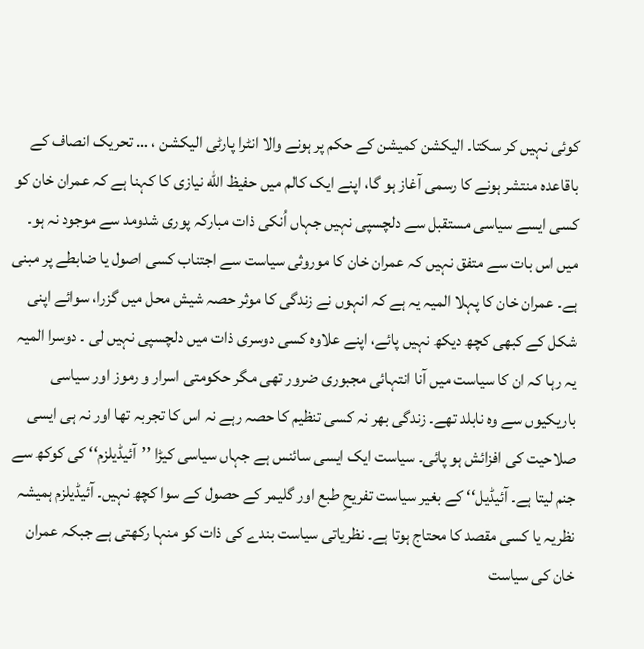کوئی نہیں کر سکتا۔ الیکشن کمیشن کے حکم پر ہونے والا انٹرا پارٹی الیکشن ، … تحریک انصاف کے باقاعدہ منتشر ہونے کا رسمی آغاز ہو گا، اپنے ایک کالم میں حفیظ الله نیازی کا کہنا ہے کہ عمران خان کو کسی ایسے سیاسی مستقبل سے دلچسپی نہیں جہاں اُنکی ذات مبارکہ پوری شدومد سے موجود نہ ہو۔ میں اس بات سے متفق نہیں کہ عمران خان کا موروثی سیاست سے اجتناب کسی اصول یا ضابطے پر مبنی ہے۔ عمران خان کا پہلا المیہ یہ ہے کہ انہوں نے زندگی کا موثر حصہ شیش محل میں گزرا، سوائے اپنی شکل کے کبھی کچھ دیکھ نہیں پائے، اپنے علاوہ کسی دوسری ذات میں دلچسپی نہیں لی ۔ دوسرا المیہ یہ رہا کہ ان کا سیاست میں آنا انتہائی مجبوری ضرور تھی مگر حکومتی اسرار و رموز اور سیاسی باریکیوں سے وہ نابلد تھے۔ زندگی بھر نہ کسی تنظیم کا حصہ رہے نہ اس کا تجربہ تھا اور نہ ہی ایسی صلاحیت کی افزائش ہو پائی۔ سیاست ایک ایسی سائنس ہے جہاں سیاسی کیڑا ’’آئیڈیلزم‘‘ کی کوکھ سے جنم لیتا ہے۔ آئیڈیل‘‘ کے بغیر سیاست تفریحِ طبع اور گلیمر کے حصول کے سوا کچھ نہیں۔ آئیڈیلزم ہمیشہ نظریہ یا کسی مقصد کا محتاج ہوتا ہے۔ نظریاتی سیاست بندے کی ذات کو منہا رکھتی ہے جبکہ عمران خان کی سیاست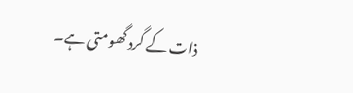ذات کے گرد گھومتی ہے۔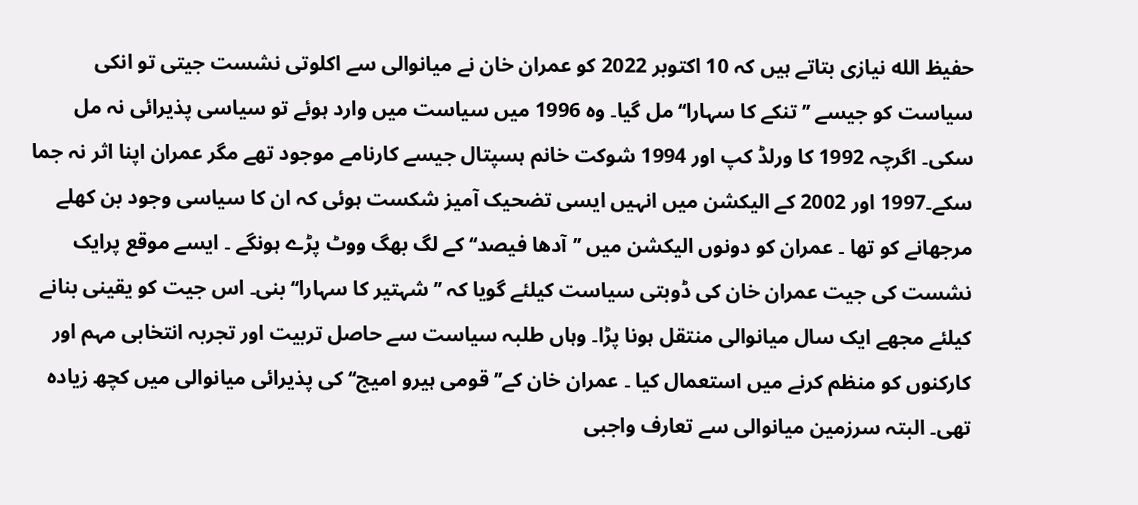حفیظ الله نیازی بتاتے ہیں کہ 10 اکتوبر 2022 کو عمران خان نے میانوالی سے اکلوتی نشست جیتی تو انکی سیاست کو جیسے ’’تنکے کا سہارا‘‘ مل گیا۔ وہ 1996 میں سیاست میں وارد ہوئے تو سیاسی پذیرائی نہ مل سکی۔ اگرچہ 1992 کا ورلڈ کپ اور 1994 شوکت خانم ہسپتال جیسے کارنامے موجود تھے مگر عمران اپنا اثر نہ جما سکے۔1997 اور 2002 کے الیکشن میں انہیں ایسی تضحیک آمیز شکست ہوئی کہ ان کا سیاسی وجود بن کھلے مرجھانے کو تھا ۔ عمران کو دونوں الیکشن میں ’’آدھا فیصد‘‘ کے لگ بھگ ووٹ پڑے ہونگے ۔ ایسے موقع پرایک نشست کی جیت عمران خان کی ڈوبتی سیاست کیلئے گویا کہ ’’شہتیر کا سہارا‘‘ بنی۔ اس جیت کو یقینی بنانے کیلئے مجھے ایک سال میانوالی منتقل ہونا پڑا۔ وہاں طلبہ سیاست سے حاصل تربیت اور تجربہ انتخابی مہم اور کارکنوں کو منظم کرنے میں استعمال کیا ۔ عمران خان کے’’قومی ہیرو امیج‘‘ کی پذیرائی میانوالی میں کچھ زیادہ تھی۔ البتہ سرزمین میانوالی سے تعارف واجبی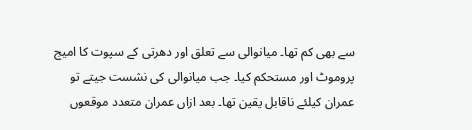سے بھی کم تھا۔ میانوالی سے تعلق اور دھرتی کے سپوت کا امیج پروموٹ اور مستحکم کیا۔ جب میانوالی کی نشست جیتے تو عمران کیلئے ناقابل یقین تھا۔ بعد ازاں عمران متعدد موقعوں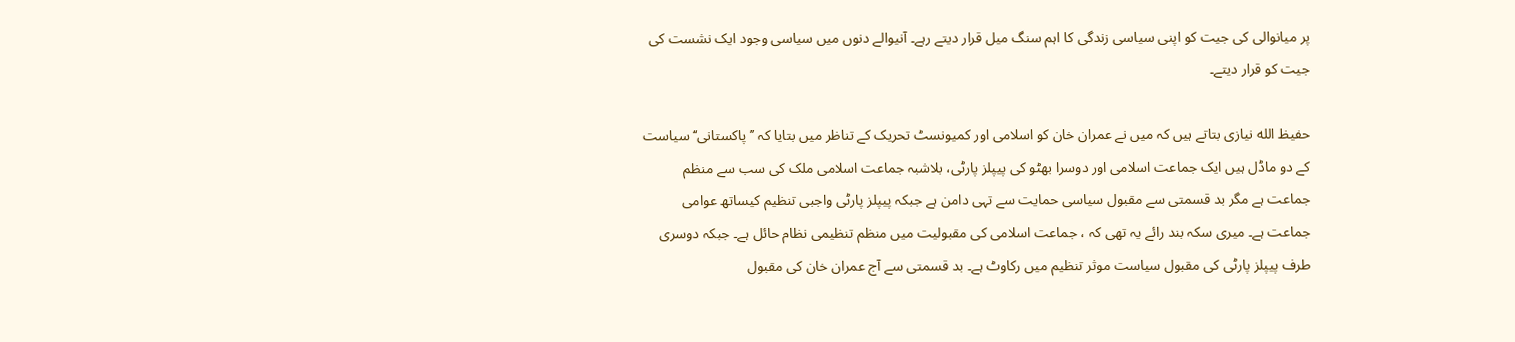پر میانوالی کی جیت کو اپنی سیاسی زندگی کا اہم سنگ میل قرار دیتے رہے۔ آنیوالے دنوں میں سیاسی وجود ایک نشست کی جیت کو قرار دیتے۔

حفیظ الله نیازی بتاتے ہیں کہ میں نے عمران خان کو اسلامی اور کمیونسٹ تحریک کے تناظر میں بتایا کہ ’’پاکستانی‘‘ سیاست کے دو ماڈل ہیں ایک جماعت اسلامی اور دوسرا بھٹو کی پیپلز پارٹی، بلاشبہ جماعت اسلامی ملک کی سب سے منظم جماعت ہے مگر بد قسمتی سے مقبول سیاسی حمایت سے تہی دامن ہے جبکہ پیپلز پارٹی واجبی تنظیم کیساتھ عوامی جماعت ہے۔ میری سکہ بند رائے یہ تھی کہ ، جماعت اسلامی کی مقبولیت میں منظم تنظیمی نظام حائل ہے۔ جبکہ دوسری طرف پیپلز پارٹی کی مقبول سیاست موثر تنظیم میں رکاوٹ ہے۔ بد قسمتی سے آج عمران خان کی مقبول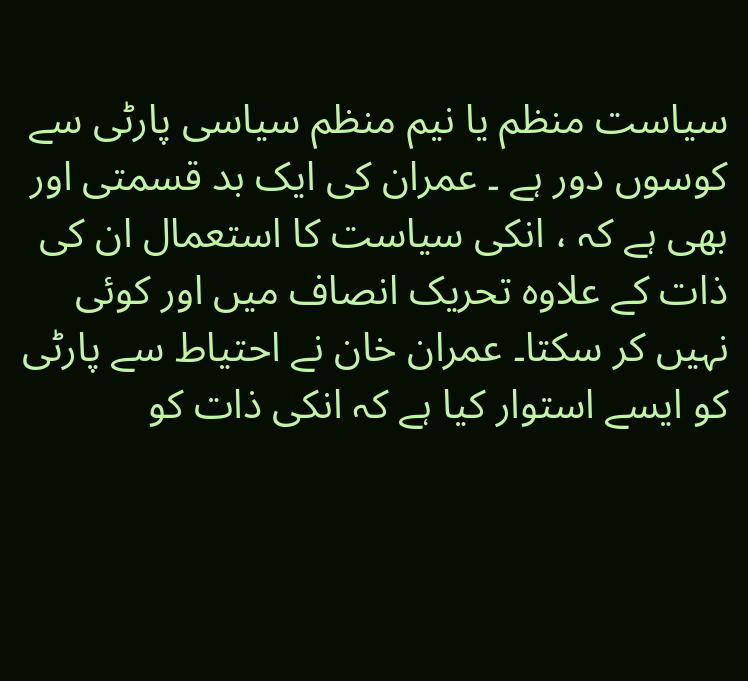سیاست منظم یا نیم منظم سیاسی پارٹی سے کوسوں دور ہے ۔ عمران کی ایک بد قسمتی اور بھی ہے کہ ، انکی سیاست کا استعمال ان کی ذات کے علاوہ تحریک انصاف میں اور کوئی نہیں کر سکتا۔ عمران خان نے احتیاط سے پارٹی کو ایسے استوار کیا ہے کہ انکی ذات کو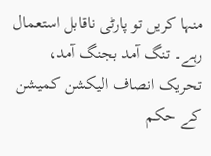منہا کریں تو پارٹی ناقابل استعمال رہے۔ تنگ آمد بجنگ آمد، تحریک انصاف الیکشن کمیشن کے حکم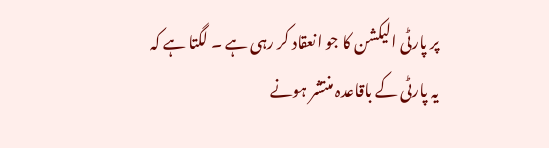پر پارٹی الیکشن کا جو انعقاد کر رہی ہے ۔ لگتا ہے کہ یہ پارٹی کے باقاعدہ منتشر ہونے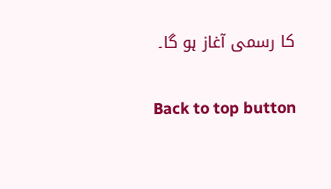کا رسمی آغاز ہو گا۔

Back to top button